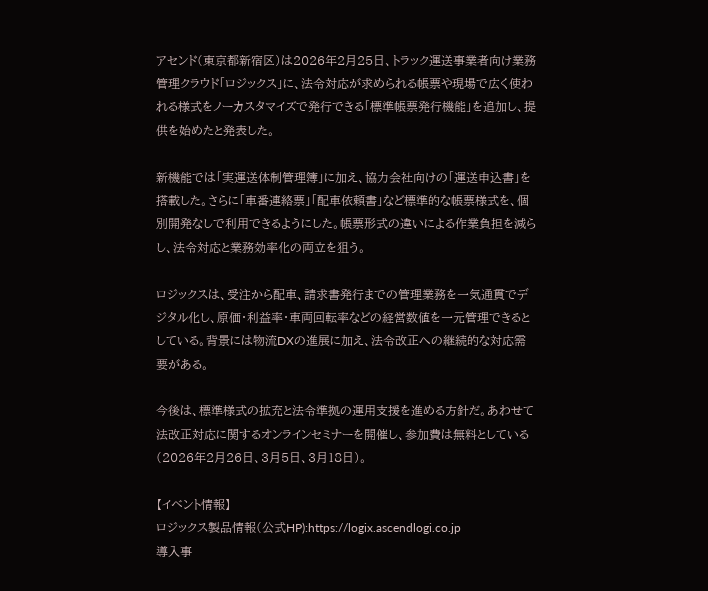アセンド(東京都新宿区)は2026年2月25日、トラック運送事業者向け業務管理クラウド「ロジックス」に、法令対応が求められる帳票や現場で広く使われる様式をノーカスタマイズで発行できる「標準帳票発行機能」を追加し、提供を始めたと発表した。

新機能では「実運送体制管理簿」に加え、協力会社向けの「運送申込書」を搭載した。さらに「車番連絡票」「配車依頼書」など標準的な帳票様式を、個別開発なしで利用できるようにした。帳票形式の違いによる作業負担を減らし、法令対応と業務効率化の両立を狙う。

ロジックスは、受注から配車、請求書発行までの管理業務を一気通貫でデジタル化し、原価・利益率・車両回転率などの経営数値を一元管理できるとしている。背景には物流DXの進展に加え、法令改正への継続的な対応需要がある。

今後は、標準様式の拡充と法令準拠の運用支援を進める方針だ。あわせて法改正対応に関するオンラインセミナーを開催し、参加費は無料としている(2026年2月26日、3月5日、3月18日)。

【イベント情報】
ロジックス製品情報(公式HP):https://logix.ascendlogi.co.jp
導入事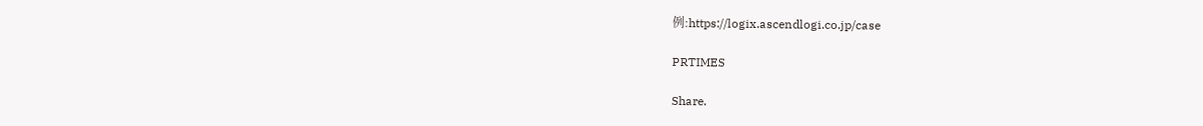例:https://logix.ascendlogi.co.jp/case

PRTIMES

Share.